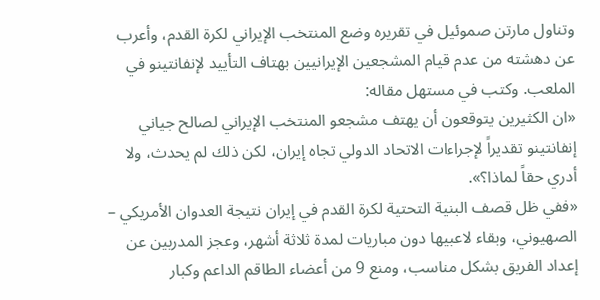وتناول مارتن صموئيل في تقريره وضع المنتخب الإيراني لكرة القدم، وأعرب عن دهشته من عدم قيام المشجعين الإيرانيين بهتاف التأييد لإنفانتينو في الملعب. وكتب في مستهل مقاله:
«ان الكثيرين يتوقعون أن يهتف مشجعو المنتخب الإيراني لصالح جياني إنفانتينو تقديراً لإجراءات الاتحاد الدولي تجاه إيران، لكن ذلك لم يحدث، ولا أدري حقاً لماذا؟».
«ففي ظل قصف البنية التحتية لكرة القدم في إيران نتيجة العدوان الأمريكي – الصهیوني، وبقاء لاعبيها دون مباريات لمدة ثلاثة أشهر، وعجز المدربين عن إعداد الفريق بشكل مناسب، ومنع 9 من أعضاء الطاقم الداعم وكبار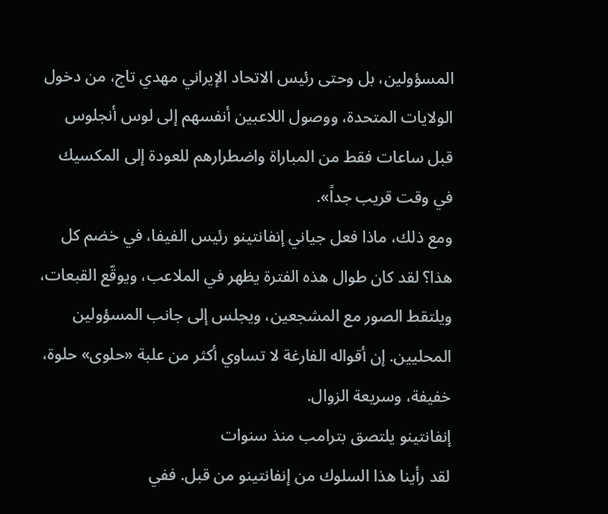المسؤولين، بل وحتى رئيس الاتحاد الإيراني مهدي تاج، من دخول الولايات المتحدة، ووصول اللاعبين أنفسهم إلى لوس أنجلوس قبل ساعات فقط من المباراة واضطرارهم للعودة إلى المكسيك في وقت قريب جداً».
ومع ذلك، ماذا فعل جياني إنفانتينو رئيس الفيفا، في خضم كل هذا؟ لقد كان طوال هذه الفترة يظهر في الملاعب، ويوقّع القبعات، ويلتقط الصور مع المشجعين، ويجلس إلى جانب المسؤولين المحليين. إن أقواله الفارغة لا تساوي أكثر من علبة «حلوى» حلوة، خفيفة، وسريعة الزوال.
إنفانتينو يلتصق بترامب منذ سنوات
لقد رأينا هذا السلوك من إنفانتينو من قبل. ففي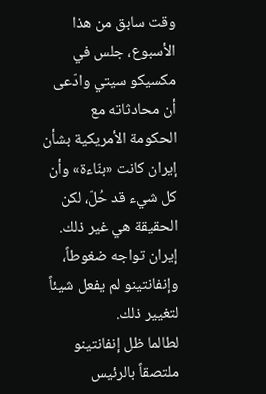وقت سابق من هذا الأسبوع، جلس في مكسيكو سيتي وادّعى أن محادثاته مع الحكومة الأمريكية بشأن إيران كانت «بنّاءة» وأن كل شيء قد حُلّ، لكن الحقيقة هي غير ذلك. إيران تواجه ضغوطاً، وإنفانتينو لم يفعل شيئاً لتغيير ذلك.
لطالما ظل إنفانتينو ملتصقاً بالرئيس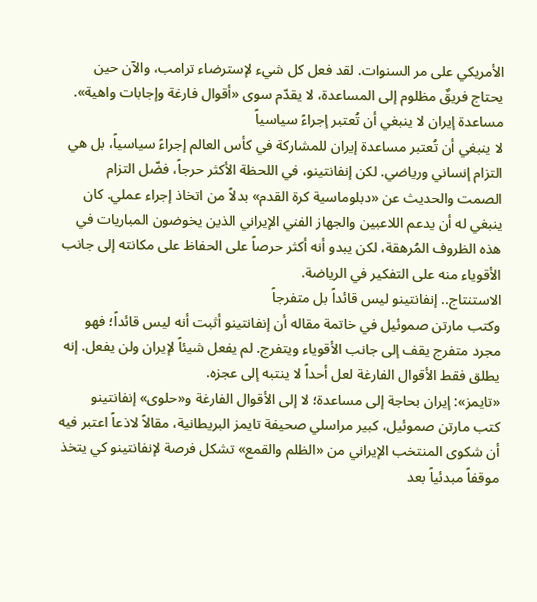الأمريكي على مر السنوات. لقد فعل كل شيء لإسترضاء ترامب، والآن حين يحتاج فريقٌ مظلوم إلى المساعدة، لا يقدّم سوى «أقوال فارغة وإجابات واهية».
مساعدة إيران لا ينبغي أن تُعتبر إجراءً سياسياً
لا ينبغي أن تُعتبر مساعدة إيران للمشاركة في كأس العالم إجراءً سياسياً، بل هي التزام إنساني ورياضي. لكن إنفانتينو، في اللحظة الأكثر حرجاً، فضّل التزام الصمت والحديث عن «دبلوماسية كرة القدم» بدلاً من اتخاذ إجراء عملي. كان ينبغي له أن يدعم اللاعبين والجهاز الفني الإيراني الذين يخوضون المباريات في هذه الظروف المُرهقة، لكن يبدو أنه أكثر حرصاً على الحفاظ على مكانته إلى جانب الأقوياء منه على التفكير في الرياضة.
الاستنتاج.. إنفانتينو ليس قائداً بل متفرجاً
وكتب مارتن صموئيل في خاتمة مقاله أن إنفانتينو أثبت أنه ليس قائداً؛ فهو مجرد متفرج يقف إلى جانب الأقوياء ويتفرج. لم يفعل شيئاً لإيران ولن يفعل. إنه يطلق فقط الأقوال الفارغة لعل أحداً لا ينتبه إلى عجزه.
«تايمز»: إيران بحاجة إلى مساعدة؛ لا إلى الأقوال الفارغة و«حلوى» إنفانتينو
كتب مارتن صموئيل، كبير مراسلي صحيفة تايمز البريطانية، مقالاً لاذعاً اعتبر فيه أن شكوى المنتخب الإيراني من «الظلم والقمع» تشكل فرصة لإنفانتينو كي يتخذ موقفاً مبدئياً بعد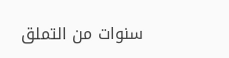سنوات من التملق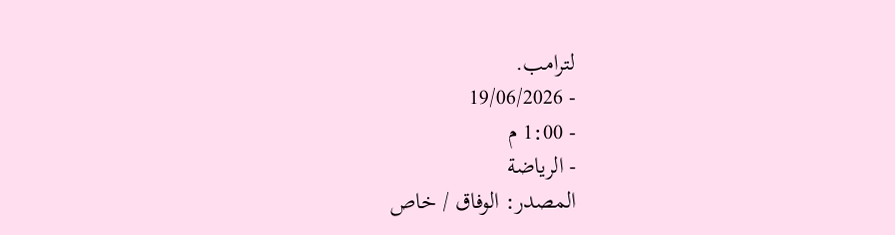لترامب.
- 19/06/2026
- 1:00 م
- الرياضة
المصدر: الوفاق / خاص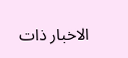الاخبار ذات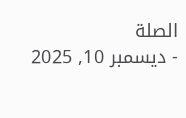الصلة
- ديسمبر 10, 2025